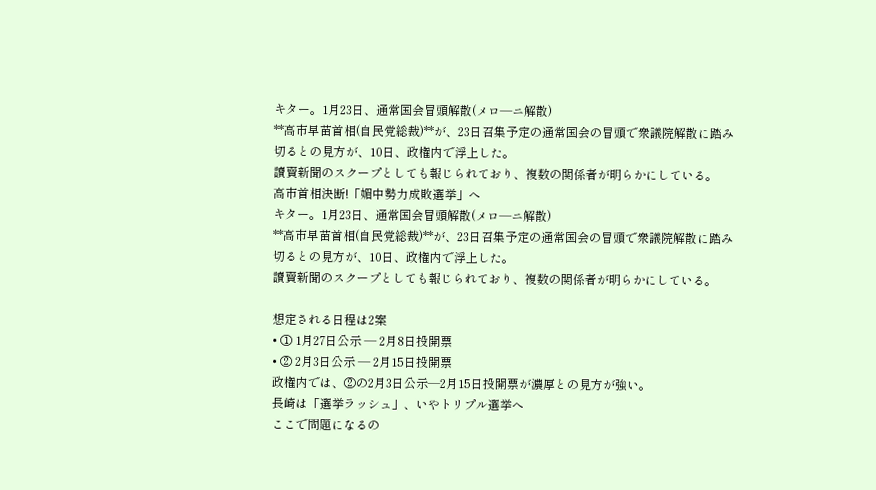キター。1月23日、通常国会冒頭解散(メロ―ニ解散)
**高市早苗首相(自民党総裁)**が、23日召集予定の通常国会の冒頭で衆議院解散に踏み切るとの見方が、10日、政権内で浮上した。
讀賣新聞のスクープとしても報じられており、複数の関係者が明らかにしている。
高市首相決断!「媚中勢力成敗選挙」へ
キター。1月23日、通常国会冒頭解散(メロ―ニ解散)
**高市早苗首相(自民党総裁)**が、23日召集予定の通常国会の冒頭で衆議院解散に踏み切るとの見方が、10日、政権内で浮上した。
讀賣新聞のスクープとしても報じられており、複数の関係者が明らかにしている。

想定される日程は2案
• ① 1月27日公示 ― 2月8日投開票
• ② 2月3日公示 ― 2月15日投開票
政権内では、②の2月3日公示―2月15日投開票が濃厚との見方が強い。
長崎は「選挙ラッシュ」、いやトリプル選挙へ
ここで問題になるの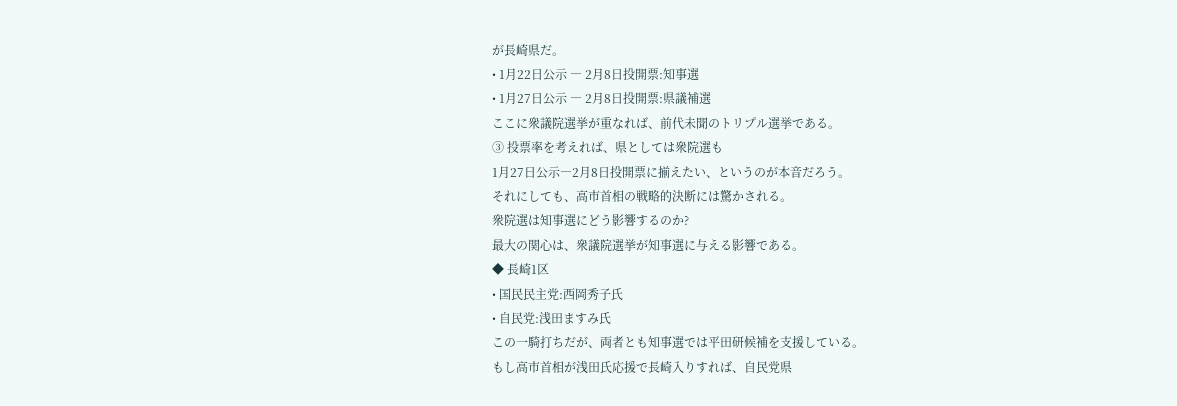が長崎県だ。
• 1月22日公示 ― 2月8日投開票:知事選
• 1月27日公示 ― 2月8日投開票:県議補選
ここに衆議院選挙が重なれば、前代未聞のトリプル選挙である。
③ 投票率を考えれば、県としては衆院選も
1月27日公示―2月8日投開票に揃えたい、というのが本音だろう。
それにしても、高市首相の戦略的決断には驚かされる。
衆院選は知事選にどう影響するのか?
最大の関心は、衆議院選挙が知事選に与える影響である。
◆ 長崎1区
• 国民民主党:西岡秀子氏
• 自民党:浅田ますみ氏
この一騎打ちだが、両者とも知事選では平田研候補を支援している。
もし高市首相が浅田氏応援で長崎入りすれば、自民党県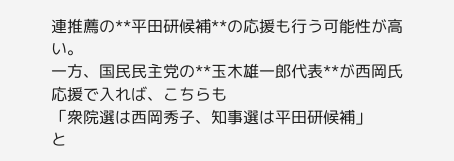連推薦の**平田研候補**の応援も行う可能性が高い。
一方、国民民主党の**玉木雄一郎代表**が西岡氏応援で入れば、こちらも
「衆院選は西岡秀子、知事選は平田研候補」
と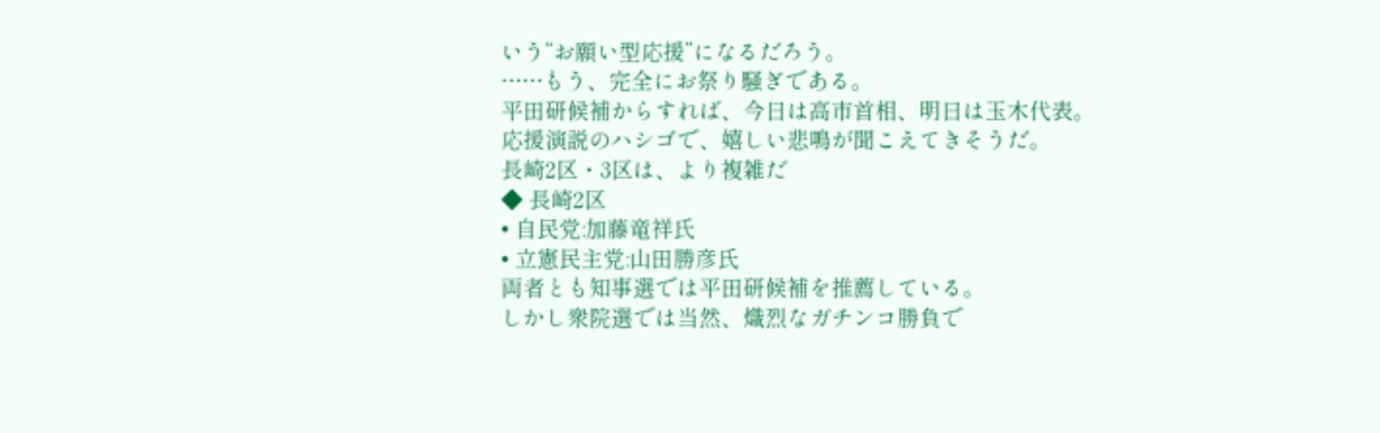いう“お願い型応援”になるだろう。
……もう、完全にお祭り騒ぎである。
平田研候補からすれば、今日は高市首相、明日は玉木代表。
応援演説のハシゴで、嬉しい悲鳴が聞こえてきそうだ。
長崎2区・3区は、より複雑だ
◆ 長崎2区
• 自民党:加藤竜祥氏
• 立憲民主党:山田勝彦氏
両者とも知事選では平田研候補を推薦している。
しかし衆院選では当然、熾烈なガチンコ勝負で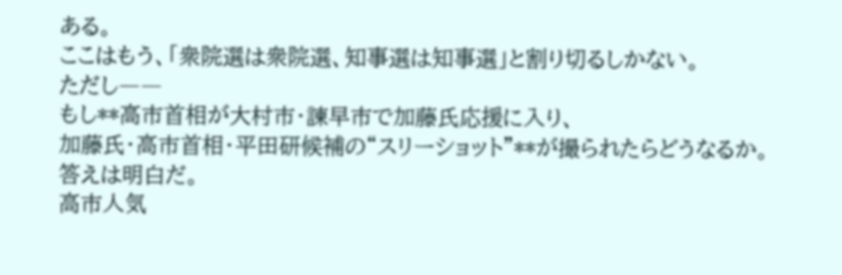ある。
ここはもう、「衆院選は衆院選、知事選は知事選」と割り切るしかない。
ただし――
もし**高市首相が大村市・諫早市で加藤氏応援に入り、
加藤氏・高市首相・平田研候補の“スリーショット”**が撮られたらどうなるか。
答えは明白だ。
高市人気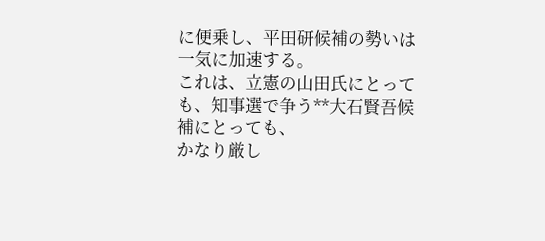に便乗し、平田研候補の勢いは一気に加速する。
これは、立憲の山田氏にとっても、知事選で争う**大石賢吾候補にとっても、
かなり厳し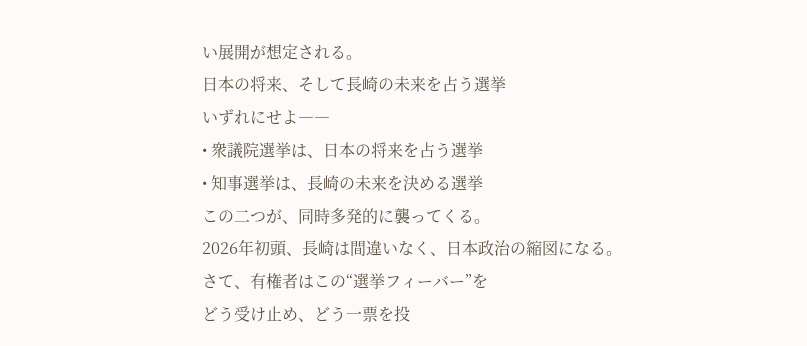い展開が想定される。
日本の将来、そして長崎の未来を占う選挙
いずれにせよ――
• 衆議院選挙は、日本の将来を占う選挙
• 知事選挙は、長崎の未来を決める選挙
この二つが、同時多発的に襲ってくる。
2026年初頭、長崎は間違いなく、日本政治の縮図になる。
さて、有権者はこの“選挙フィーバー”を
どう受け止め、どう一票を投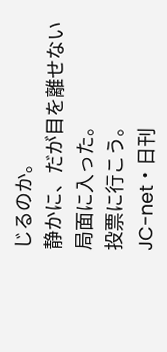じるのか。
静かに、だが目を離せない局面に入った。
投票に行こう。
JC-net・日刊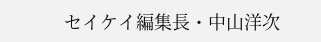セイケイ編集長・中山洋次